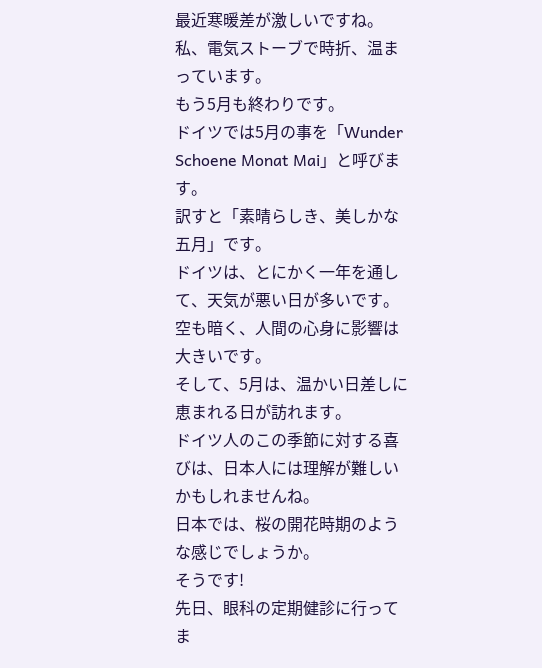最近寒暖差が激しいですね。
私、電気ストーブで時折、温まっています。
もう5月も終わりです。
ドイツでは5月の事を「Wunder Schoene Monat Mai」と呼びます。
訳すと「素晴らしき、美しかな五月」です。
ドイツは、とにかく一年を通して、天気が悪い日が多いです。
空も暗く、人間の心身に影響は大きいです。
そして、5月は、温かい日差しに恵まれる日が訪れます。
ドイツ人のこの季節に対する喜びは、日本人には理解が難しいかもしれませんね。
日本では、桜の開花時期のような感じでしょうか。
そうです!
先日、眼科の定期健診に行ってま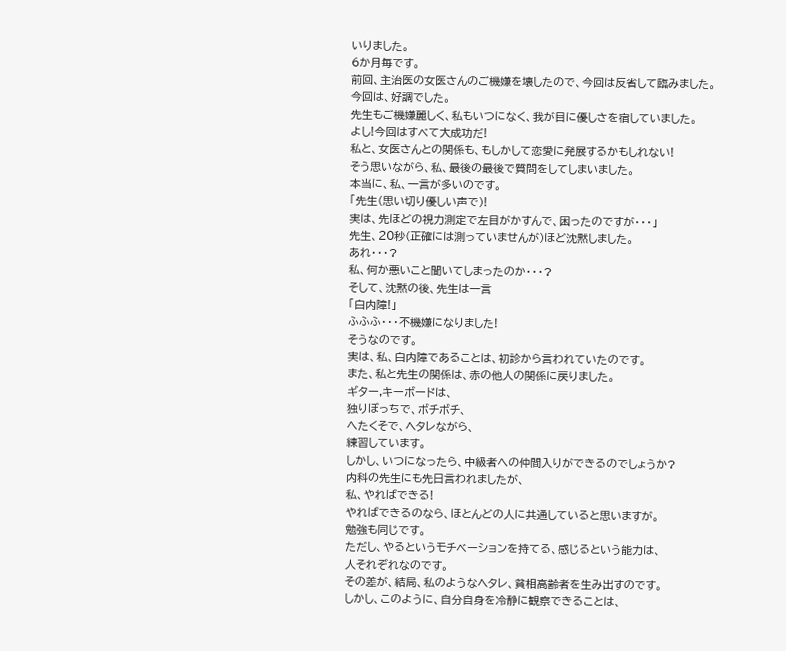いりました。
6か月毎です。
前回、主治医の女医さんのご機嫌を壊したので、今回は反省して臨みました。
今回は、好調でした。
先生もご機嫌麗しく、私もいつになく、我が目に優しさを宿していました。
よし!今回はすべて大成功だ!
私と、女医さんとの関係も、もしかして恋愛に発展するかもしれない!
そう思いながら、私、最後の最後で質問をしてしまいました。
本当に、私、一言が多いのです。
「先生(思い切り優しい声で)!
実は、先ほどの視力測定で左目がかすんで、困ったのですが・・・」
先生、20秒(正確には測っていませんが)ほど沈黙しました。
あれ・・・?
私、何か悪いこと聞いてしまったのか・・・?
そして、沈黙の後、先生は一言
「白内障!」
ふふふ・・・不機嫌になりました!
そうなのです。
実は、私、白内障であることは、初診から言われていたのです。
また、私と先生の関係は、赤の他人の関係に戻りました。
ギター,キーボードは、
独りぼっちで、ボチボチ、
へたくそで、ヘタレながら、
練習しています。
しかし、いつになったら、中級者への仲間入りができるのでしょうか?
内科の先生にも先日言われましたが、
私、やればできる!
やればできるのなら、ほとんどの人に共通していると思いますが。
勉強も同じです。
ただし、やるというモチベーションを持てる、感じるという能力は、
人それぞれなのです。
その差が、結局、私のようなヘタレ、貧相高齢者を生み出すのです。
しかし、このように、自分自身を冷静に観察できることは、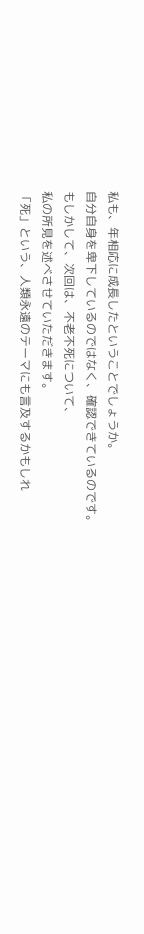私も、年相応に成長したということでしょうか。
自分自身を卑下しているのではなく、確認できているのです。
もしかして、次回は、不老不死について、
私の所見を述べさせていただきます。
「死」という、人類永遠のテーマにも言及するかもしれ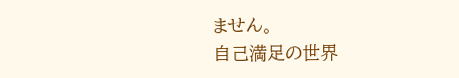ません。
自己満足の世界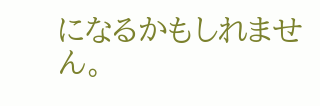になるかもしれません。